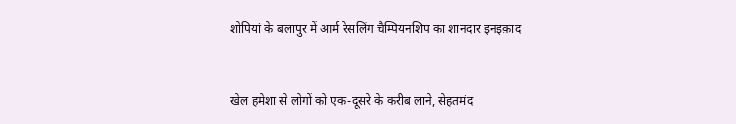शोपियां के बलापुर में आर्म रेसलिंग चैम्पियनशिप का शानदार इनइक़ाद



खेल हमेशा से लोगों को एक-दूसरे के करीब लाने, सेहतमंद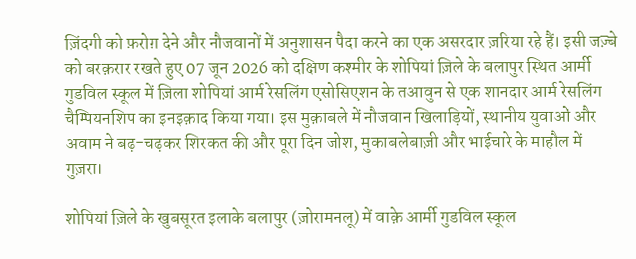ज़िंदगी को फ़रोग़ देने और नौजवानों में अनुशासन पैदा करने का एक असरदार ज़रिया रहे हैं। इसी जज़्बे को बरक़रार रखते हुए 07 जून 2026 को दक्षिण कश्मीर के शोपियां ज़िले के बलापुर स्थित आर्मी गुडविल स्कूल में ज़िला शोपियां आर्म रेसलिंग एसोसिएशन के तआवुन से एक शानदार आर्म रेसलिंग चैम्पियनशिप का इनइक़ाद किया गया। इस मुक़ाबले में नौजवान खिलाड़ियों, स्थानीय युवाओं और अवाम ने बढ़-चढ़कर शिरकत की और पूरा दिन जोश, मुकाबलेबाज़ी और भाईचारे के माहौल में गुज़रा।

शोपियां ज़िले के खुबसूरत इलाके बलापुर (ज़ोरामनलू) में वाक़े आर्मी गुडविल स्कूल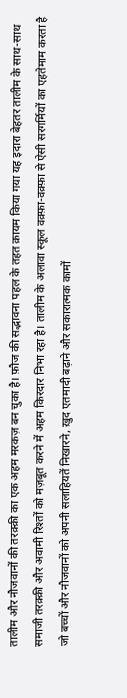तालीम और नौजवानों की तरक़्क़ी का एक अहम मरकज़ बन चुका है। फ़ौज की सद्भावना पहल के तहत क़ायम किया गया यह इदारा बेहतर तालीम के साथ-साथ समाजी तरक़्क़ी और अवामी रिश्तों को मज़बूत करने में अहम किरदार निभा रहा है। तालीम के अलावा स्कूल वक़्फ़ा-वक़्फ़ा से ऐसी सरगर्मियों का एहतेमाम करता है जो बच्चों और नौजवानों को अपनी सलाहियतें निखारने, ख़ुद एतमादी बढ़ाने और सकारात्मक कामों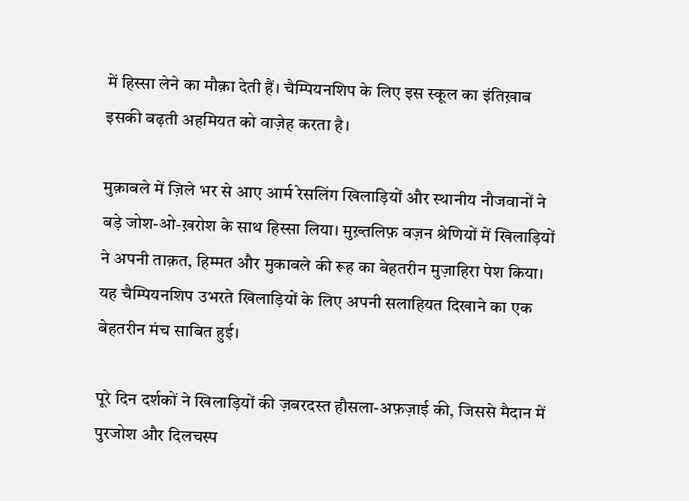में हिस्सा लेने का मौक़ा देती हैं। चैम्पियनशिप के लिए इस स्कूल का इंतिख़ाब इसकी बढ़ती अहमियत को वाज़ेह करता है।

मुक़ाबले में ज़िले भर से आए आर्म रेसलिंग खिलाड़ियों और स्थानीय नौजवानों ने बड़े जोश-ओ-ख़रोश के साथ हिस्सा लिया। मुख़्तलिफ़ वज़न श्रेणियों में खिलाड़ियों ने अपनी ताक़त, हिम्मत और मुकाबले की रूह का बेहतरीन मुज़ाहिरा पेश किया। यह चैम्पियनशिप उभरते खिलाड़ियों के लिए अपनी सलाहियत दिखाने का एक बेहतरीन मंच साबित हुई।

पूरे दिन दर्शकों ने खिलाड़ियों की ज़बरदस्त हौसला-अफ़ज़ाई की, जिससे मैदान में पुरजोश और दिलचस्प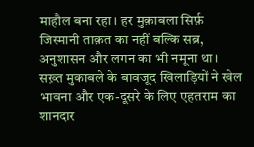माहौल बना रहा। हर मुक़ाबला सिर्फ़ जिस्मानी ताक़त का नहीं बल्कि सब्र, अनुशासन और लगन का भी नमूना था। सख़्त मुकाबले के बावजूद खिलाड़ियों ने खेल भावना और एक-दूसरे के लिए एहतराम का शानदार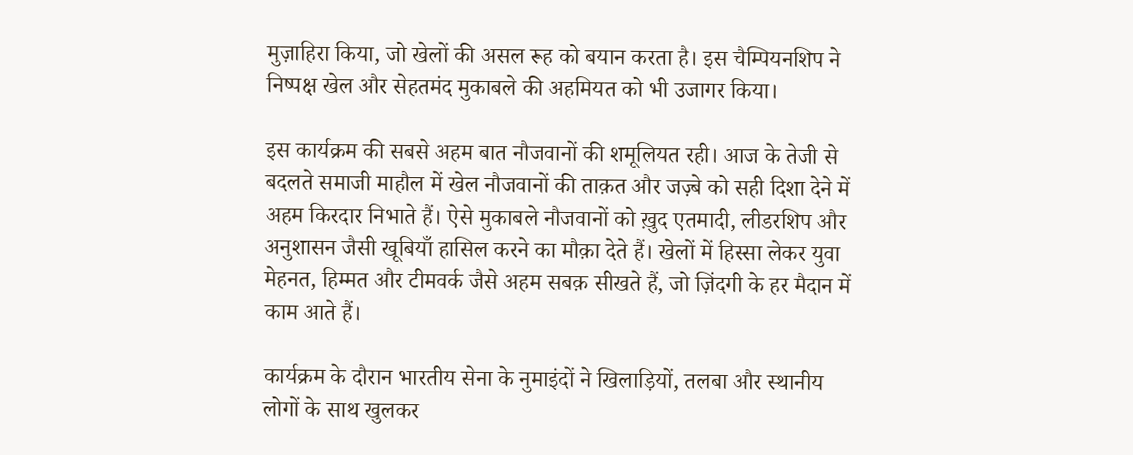मुज़ाहिरा किया, जो खेलों की असल रूह को बयान करता है। इस चैम्पियनशिप ने निष्पक्ष खेल और सेहतमंद मुकाबले की अहमियत को भी उजागर किया।

इस कार्यक्रम की सबसे अहम बात नौजवानों की शमूलियत रही। आज के तेजी से बदलते समाजी माहौल में खेल नौजवानों की ताक़त और जज़्बे को सही दिशा देने में अहम किरदार निभाते हैं। ऐसे मुकाबले नौजवानों को ख़ुद एतमादी, लीडरशिप और अनुशासन जैसी खूबियाँ हासिल करने का मौक़ा देते हैं। खेलों में हिस्सा लेकर युवा मेहनत, हिम्मत और टीमवर्क जैसे अहम सबक़ सीखते हैं, जो ज़िंदगी के हर मैदान में काम आते हैं।

कार्यक्रम के दौरान भारतीय सेना के नुमाइंदों ने खिलाड़ियों, तलबा और स्थानीय लोगों के साथ खुलकर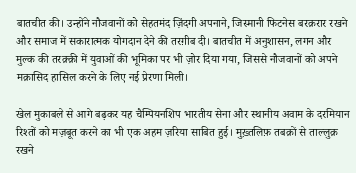बातचीत की। उन्होंने नौजवानों को सेहतमंद ज़िंदगी अपनाने, जिस्मानी फिटनेस बरक़रार रखने और समाज में सकारात्मक योगदान देने की तरग़ीब दी। बातचीत में अनुशासन, लगन और मुल्क की तरक़्क़ी में युवाओं की भूमिका पर भी ज़ोर दिया गया, जिससे नौजवानों को अपने मक़ासिद हासिल करने के लिए नई प्रेरणा मिली।

खेल मुकाबले से आगे बढ़कर यह चैम्पियनशिप भारतीय सेना और स्थानीय अवाम के दरमियान रिश्तों को मज़बूत करने का भी एक अहम ज़रिया साबित हुई। मुख़्तलिफ़ तबक़ों से ताल्लुक़ रखने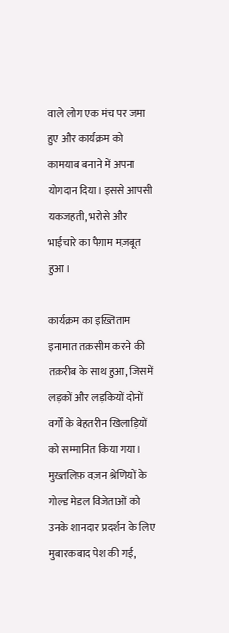वाले लोग एक मंच पर जमा हुए और कार्यक्रम को कामयाब बनाने में अपना योगदान दिया। इससे आपसी यकजहती, भरोसे और भाईचारे का पैग़ाम मज़बूत हुआ।

कार्यक्रम का इख़्तिताम इनामात तक़सीम करने की तक़रीब के साथ हुआ, जिसमें लड़कों और लड़कियों दोनों वर्गों के बेहतरीन खिलाड़ियों को सम्मानित किया गया। मुख़्तलिफ़ वज़न श्रेणियों के गोल्ड मेडल विजेताओं को उनके शानदार प्रदर्शन के लिए मुबारकबाद पेश की गई,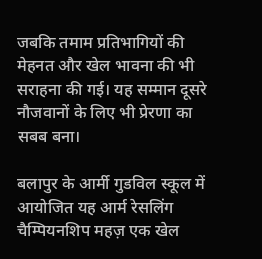जबकि तमाम प्रतिभागियों की मेहनत और खेल भावना की भी सराहना की गई। यह सम्मान दूसरे नौजवानों के लिए भी प्रेरणा का सबब बना।

बलापुर के आर्मी गुडविल स्कूल में आयोजित यह आर्म रेसलिंग चैम्पियनशिप महज़ एक खेल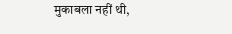मुकाबला नहीं थी,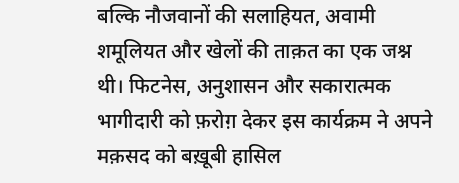बल्कि नौजवानों की सलाहियत, अवामी शमूलियत और खेलों की ताक़त का एक जश्न थी। फिटनेस, अनुशासन और सकारात्मक भागीदारी को फ़रोग़ देकर इस कार्यक्रम ने अपने मक़सद को बख़ूबी हासिल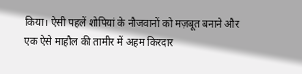किया। ऐसी पहलें शोपियां के नौजवानों को मज़बूत बनाने और एक ऐसे माहौल की तामीर में अहम किरदार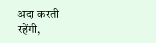अदा करती रहेंगी,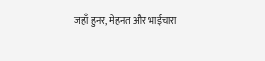जहाँ हुनर, मेहनत और भाईचारा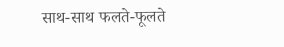साथ-साथ फलते-फूलते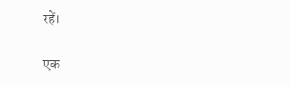रहें।

एक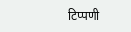टिप्पणी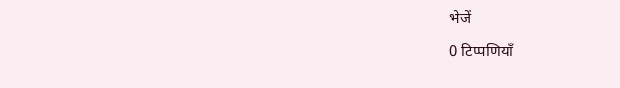भेजें

0 टिप्पणियाँ